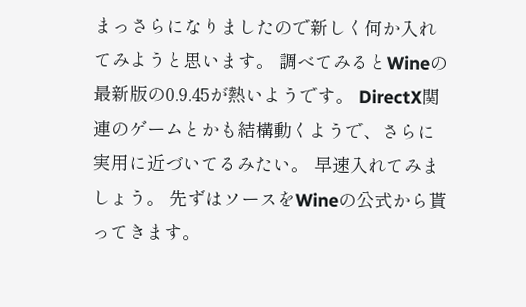まっさらになりましたので新しく何か入れてみようと思います。 調べてみるとWineの最新版の0.9.45が熱いようです。 DirectX関連のゲームとかも結構動くようで、さらに実用に近づいてるみたい。 早速入れてみましょう。 先ずはソースをWineの公式から貰ってきます。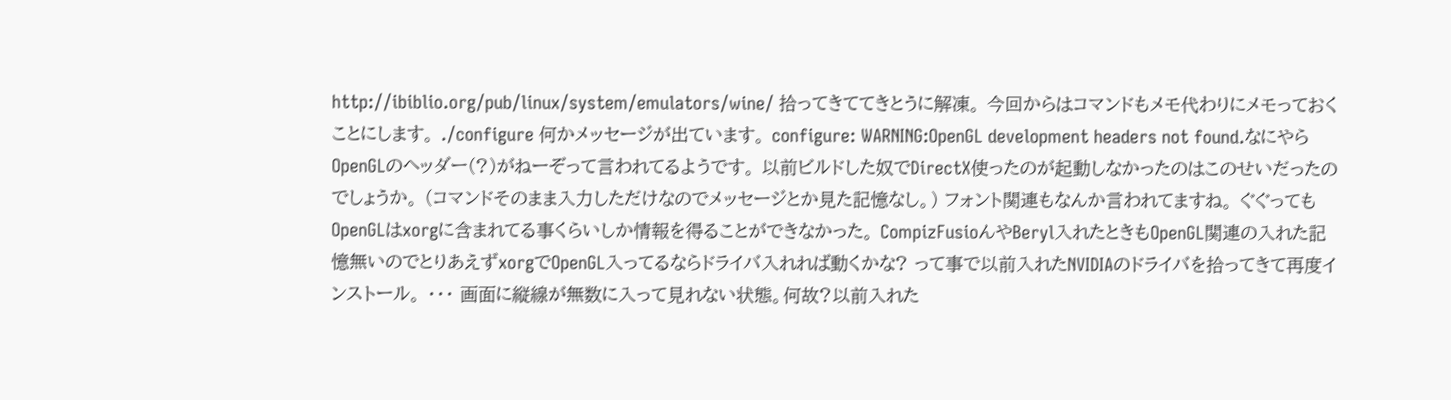http://ibiblio.org/pub/linux/system/emulators/wine/ 拾ってきててきとうに解凍。 今回からはコマンドもメモ代わりにメモっておくことにします。 ./configure 何かメッセージが出ています。 configure: WARNING:OpenGL development headers not found.なにやらOpenGLのヘッダー(?)がねーぞって言われてるようです。 以前ビルドした奴でDirectX使ったのが起動しなかったのはこのせいだったのでしょうか。 (コマンドそのまま入力しただけなのでメッセージとか見た記憶なし。) フォント関連もなんか言われてますね。 ぐぐってもOpenGLはxorgに含まれてる事くらいしか情報を得ることができなかった。 CompizFusioんやBeryl入れたときもOpenGL関連の入れた記憶無いのでとりあえずxorgでOpenGL入ってるならドライバ入れれば動くかな? って事で以前入れたNVIDIAのドライバを拾ってきて再度インストール。 ・・・ 画面に縦線が無数に入って見れない状態。何故?以前入れた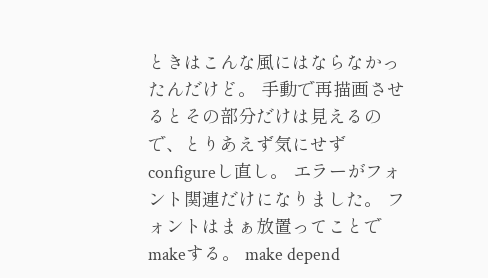ときはこんな風にはならなかったんだけど。 手動で再描画させるとその部分だけは見えるので、とりあえず気にせずconfigureし直し。 エラーがフォント関連だけになりました。 フォントはまぁ放置ってことでmakeする。 make depend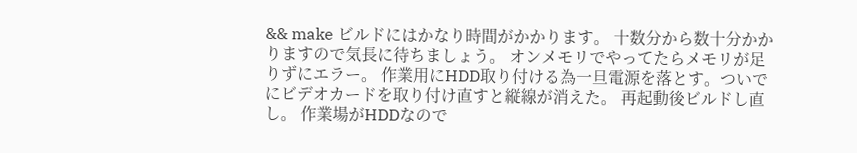&& make ビルドにはかなり時間がかかります。 十数分から数十分かかりますので気長に待ちましょう。 オンメモリでやってたらメモリが足りずにエラー。 作業用にHDD取り付ける為一旦電源を落とす。ついでにビデオカードを取り付け直すと縦線が消えた。 再起動後ビルドし直し。 作業場がHDDなので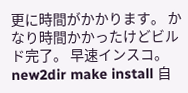更に時間がかかります。 かなり時間かかったけどビルド完了。 早速インスコ。 new2dir make install 自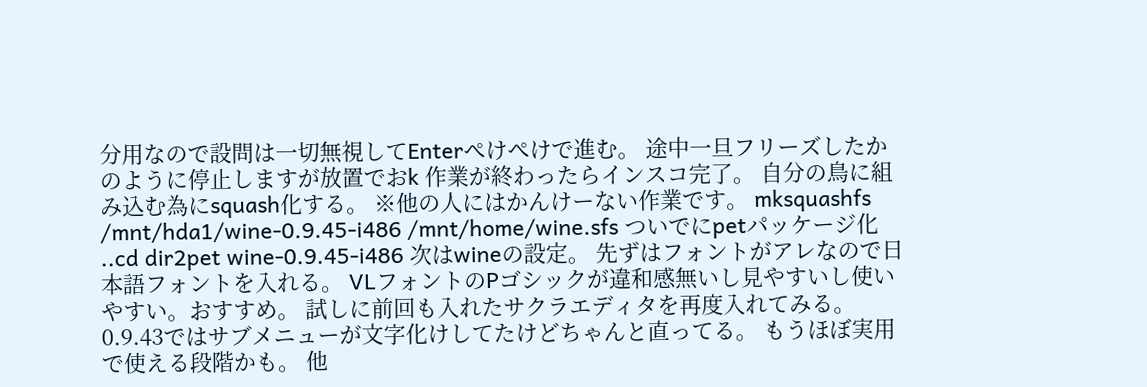分用なので設問は一切無視してEnterぺけぺけで進む。 途中一旦フリーズしたかのように停止しますが放置でおk 作業が終わったらインスコ完了。 自分の鳥に組み込む為にsquash化する。 ※他の人にはかんけーない作業です。 mksquashfs /mnt/hda1/wine-0.9.45-i486 /mnt/home/wine.sfs ついでにpetパッケージ化 ..cd dir2pet wine-0.9.45-i486 次はwineの設定。 先ずはフォントがアレなので日本語フォントを入れる。 VLフォントのPゴシックが違和感無いし見やすいし使いやすい。おすすめ。 試しに前回も入れたサクラエディタを再度入れてみる。 0.9.43ではサブメニューが文字化けしてたけどちゃんと直ってる。 もうほぼ実用で使える段階かも。 他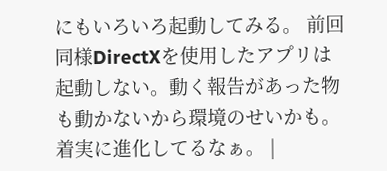にもいろいろ起動してみる。 前回同様DirectXを使用したアプリは起動しない。動く報告があった物も動かないから環境のせいかも。 着実に進化してるなぁ。 |